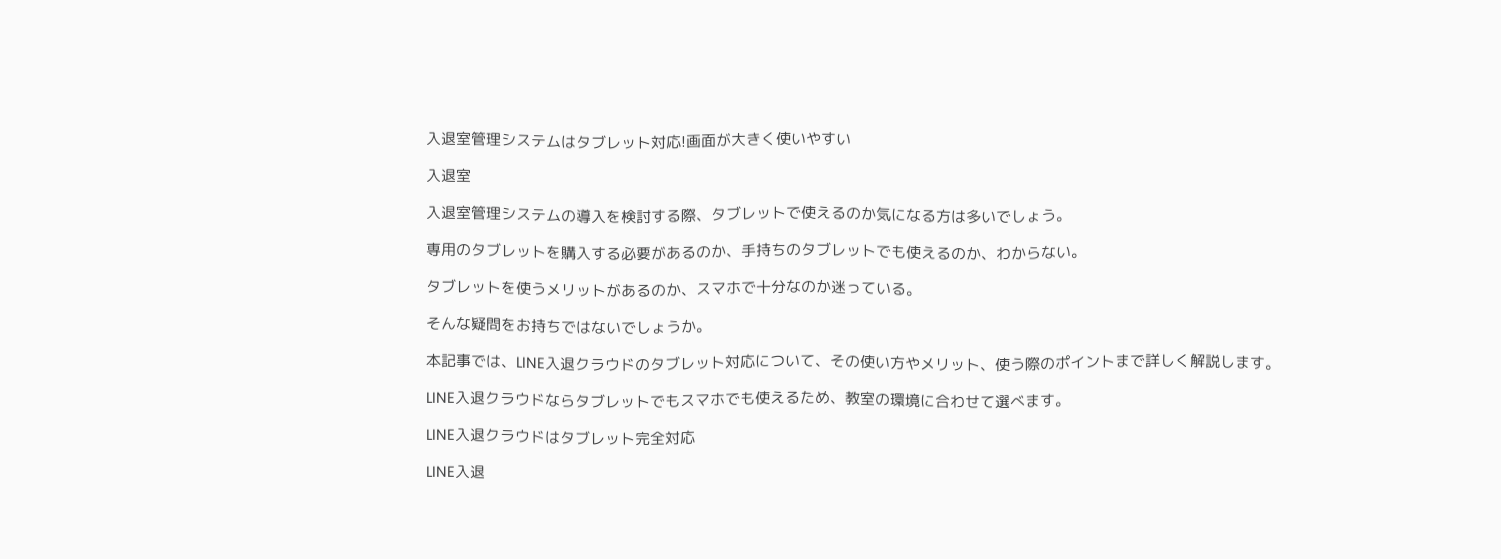入退室管理システムはタブレット対応!画面が大きく使いやすい

入退室

入退室管理システムの導入を検討する際、タブレットで使えるのか気になる方は多いでしょう。

専用のタブレットを購入する必要があるのか、手持ちのタブレットでも使えるのか、わからない。

タブレットを使うメリットがあるのか、スマホで十分なのか迷っている。

そんな疑問をお持ちではないでしょうか。

本記事では、LINE入退クラウドのタブレット対応について、その使い方やメリット、使う際のポイントまで詳しく解説します。

LINE入退クラウドならタブレットでもスマホでも使えるため、教室の環境に合わせて選べます。

LINE入退クラウドはタブレット完全対応

LINE入退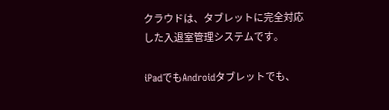クラウドは、タブレットに完全対応した入退室管理システムです。

iPadでもAndroidタブレットでも、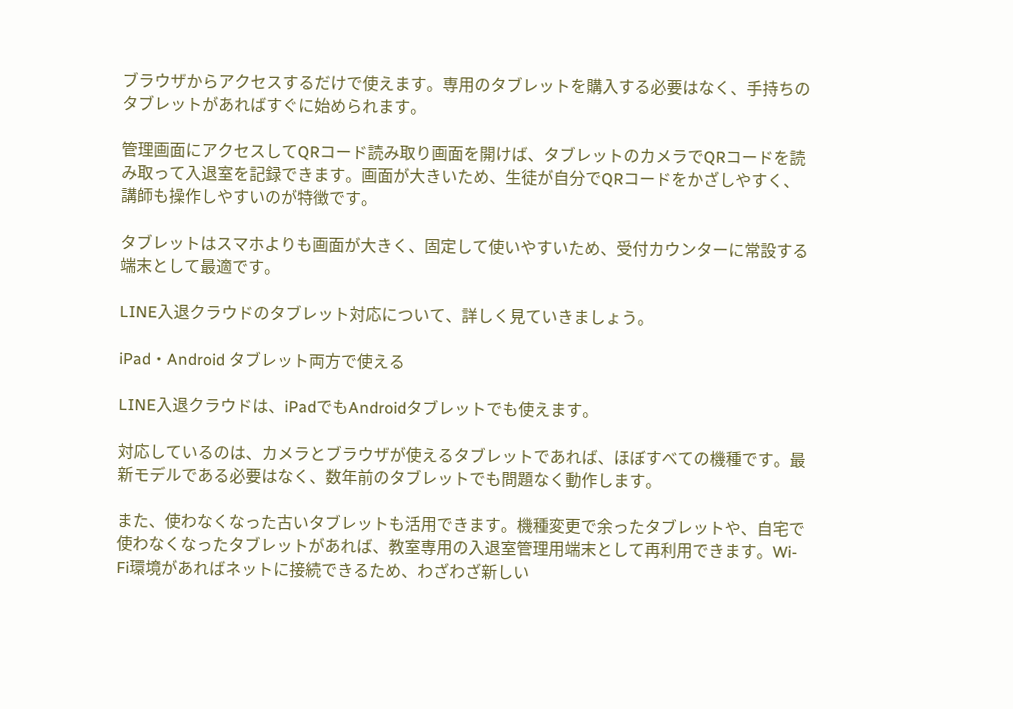ブラウザからアクセスするだけで使えます。専用のタブレットを購入する必要はなく、手持ちのタブレットがあればすぐに始められます。

管理画面にアクセスしてQRコード読み取り画面を開けば、タブレットのカメラでQRコードを読み取って入退室を記録できます。画面が大きいため、生徒が自分でQRコードをかざしやすく、講師も操作しやすいのが特徴です。

タブレットはスマホよりも画面が大きく、固定して使いやすいため、受付カウンターに常設する端末として最適です。

LINE入退クラウドのタブレット対応について、詳しく見ていきましょう。

iPad・Android タブレット両方で使える

LINE入退クラウドは、iPadでもAndroidタブレットでも使えます。

対応しているのは、カメラとブラウザが使えるタブレットであれば、ほぼすべての機種です。最新モデルである必要はなく、数年前のタブレットでも問題なく動作します。

また、使わなくなった古いタブレットも活用できます。機種変更で余ったタブレットや、自宅で使わなくなったタブレットがあれば、教室専用の入退室管理用端末として再利用できます。Wi-Fi環境があればネットに接続できるため、わざわざ新しい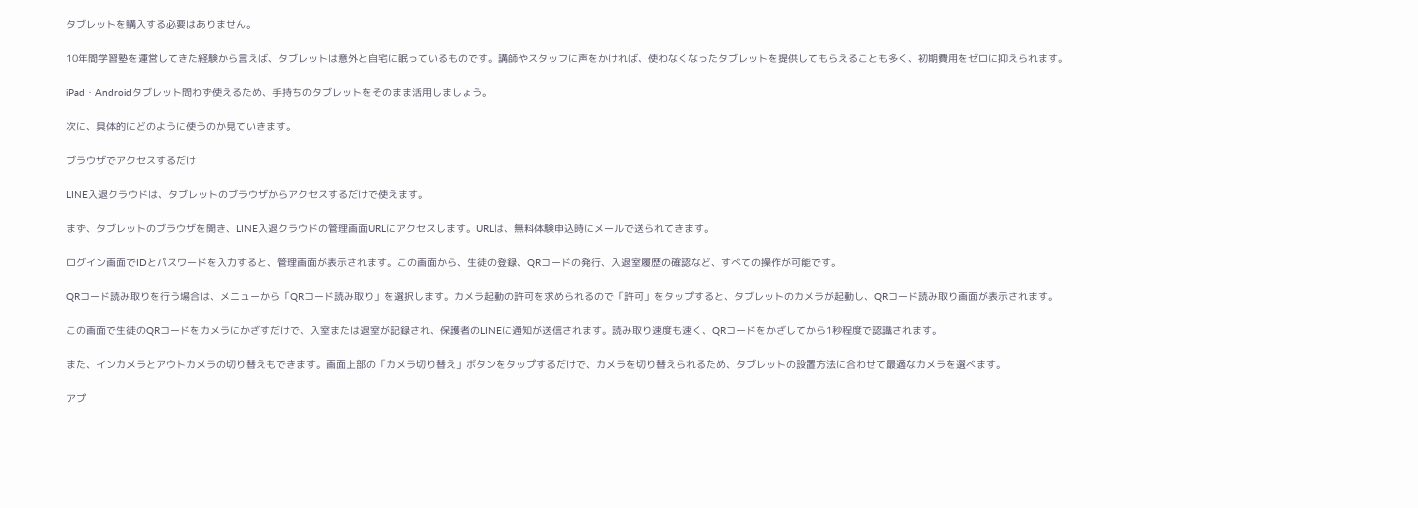タブレットを購入する必要はありません。

10年間学習塾を運営してきた経験から言えば、タブレットは意外と自宅に眠っているものです。講師やスタッフに声をかければ、使わなくなったタブレットを提供してもらえることも多く、初期費用をゼロに抑えられます。

iPad・Androidタブレット問わず使えるため、手持ちのタブレットをそのまま活用しましょう。

次に、具体的にどのように使うのか見ていきます。

ブラウザでアクセスするだけ

LINE入退クラウドは、タブレットのブラウザからアクセスするだけで使えます。

まず、タブレットのブラウザを開き、LINE入退クラウドの管理画面URLにアクセスします。URLは、無料体験申込時にメールで送られてきます。

ログイン画面でIDとパスワードを入力すると、管理画面が表示されます。この画面から、生徒の登録、QRコードの発行、入退室履歴の確認など、すべての操作が可能です。

QRコード読み取りを行う場合は、メニューから「QRコード読み取り」を選択します。カメラ起動の許可を求められるので「許可」をタップすると、タブレットのカメラが起動し、QRコード読み取り画面が表示されます。

この画面で生徒のQRコードをカメラにかざすだけで、入室または退室が記録され、保護者のLINEに通知が送信されます。読み取り速度も速く、QRコードをかざしてから1秒程度で認識されます。

また、インカメラとアウトカメラの切り替えもできます。画面上部の「カメラ切り替え」ボタンをタップするだけで、カメラを切り替えられるため、タブレットの設置方法に合わせて最適なカメラを選べます。

アプ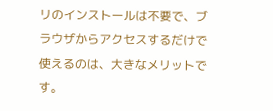リのインストールは不要で、ブラウザからアクセスするだけで使えるのは、大きなメリットです。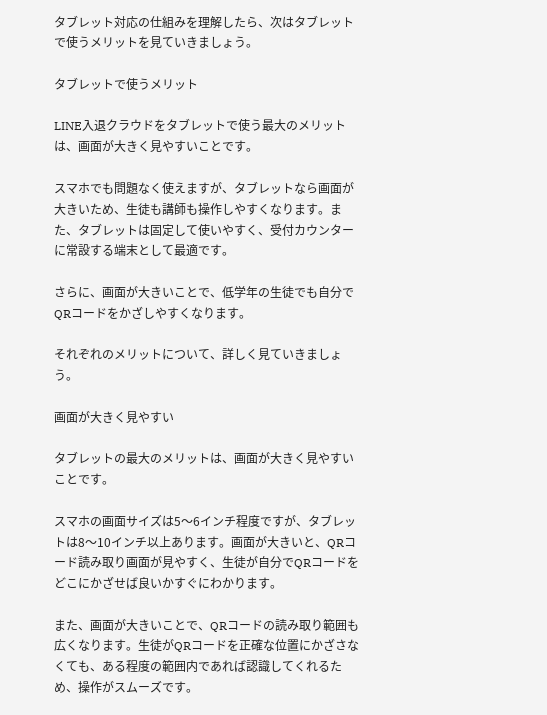タブレット対応の仕組みを理解したら、次はタブレットで使うメリットを見ていきましょう。

タブレットで使うメリット

LINE入退クラウドをタブレットで使う最大のメリットは、画面が大きく見やすいことです。

スマホでも問題なく使えますが、タブレットなら画面が大きいため、生徒も講師も操作しやすくなります。また、タブレットは固定して使いやすく、受付カウンターに常設する端末として最適です。

さらに、画面が大きいことで、低学年の生徒でも自分でQRコードをかざしやすくなります。

それぞれのメリットについて、詳しく見ていきましょう。

画面が大きく見やすい

タブレットの最大のメリットは、画面が大きく見やすいことです。

スマホの画面サイズは5〜6インチ程度ですが、タブレットは8〜10インチ以上あります。画面が大きいと、QRコード読み取り画面が見やすく、生徒が自分でQRコードをどこにかざせば良いかすぐにわかります。

また、画面が大きいことで、QRコードの読み取り範囲も広くなります。生徒がQRコードを正確な位置にかざさなくても、ある程度の範囲内であれば認識してくれるため、操作がスムーズです。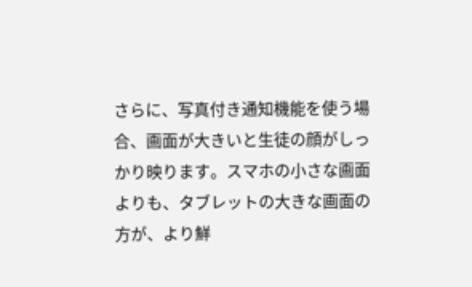さらに、写真付き通知機能を使う場合、画面が大きいと生徒の顔がしっかり映ります。スマホの小さな画面よりも、タブレットの大きな画面の方が、より鮮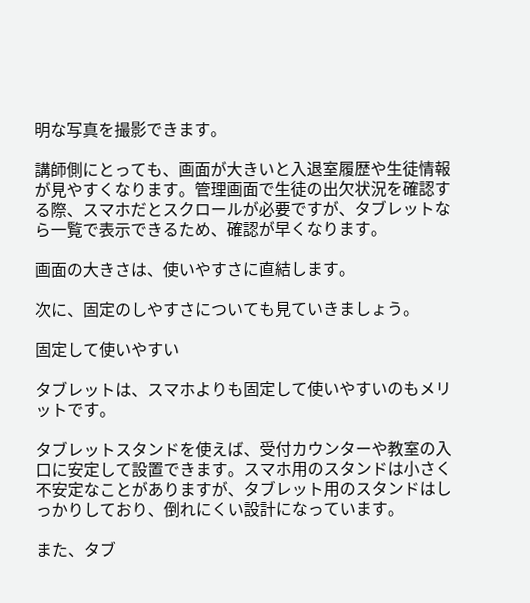明な写真を撮影できます。

講師側にとっても、画面が大きいと入退室履歴や生徒情報が見やすくなります。管理画面で生徒の出欠状況を確認する際、スマホだとスクロールが必要ですが、タブレットなら一覧で表示できるため、確認が早くなります。

画面の大きさは、使いやすさに直結します。

次に、固定のしやすさについても見ていきましょう。

固定して使いやすい

タブレットは、スマホよりも固定して使いやすいのもメリットです。

タブレットスタンドを使えば、受付カウンターや教室の入口に安定して設置できます。スマホ用のスタンドは小さく不安定なことがありますが、タブレット用のスタンドはしっかりしており、倒れにくい設計になっています。

また、タブ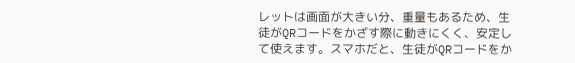レットは画面が大きい分、重量もあるため、生徒がQRコードをかざす際に動きにくく、安定して使えます。スマホだと、生徒がQRコードをか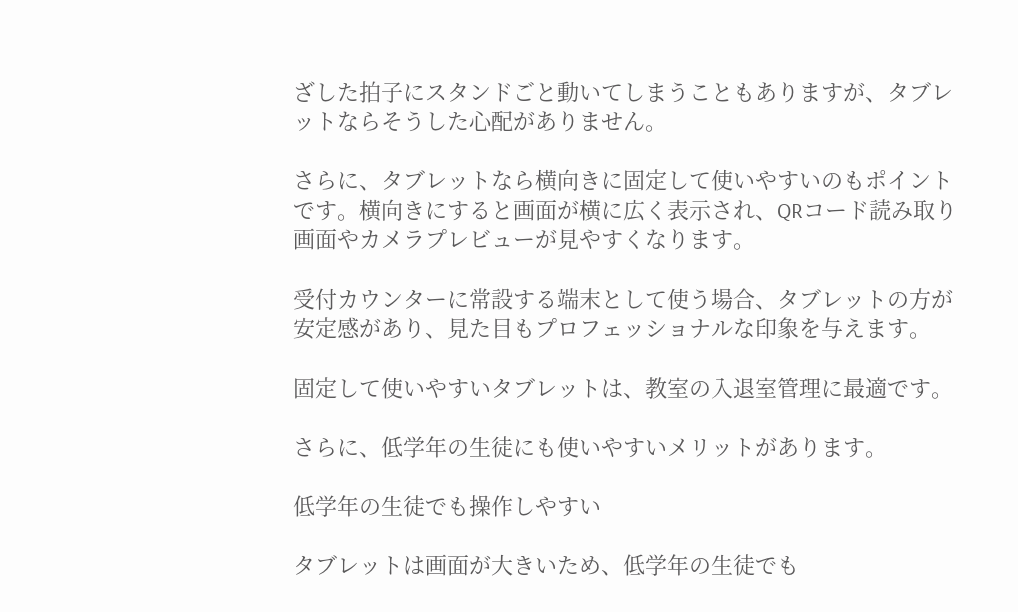ざした拍子にスタンドごと動いてしまうこともありますが、タブレットならそうした心配がありません。

さらに、タブレットなら横向きに固定して使いやすいのもポイントです。横向きにすると画面が横に広く表示され、QRコード読み取り画面やカメラプレビューが見やすくなります。

受付カウンターに常設する端末として使う場合、タブレットの方が安定感があり、見た目もプロフェッショナルな印象を与えます。

固定して使いやすいタブレットは、教室の入退室管理に最適です。

さらに、低学年の生徒にも使いやすいメリットがあります。

低学年の生徒でも操作しやすい

タブレットは画面が大きいため、低学年の生徒でも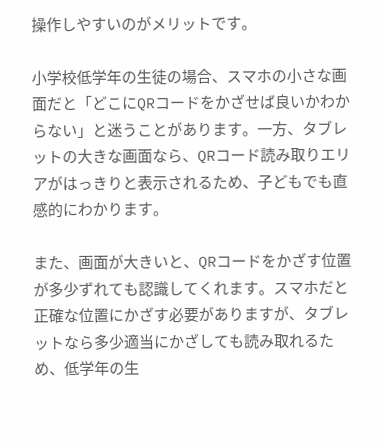操作しやすいのがメリットです。

小学校低学年の生徒の場合、スマホの小さな画面だと「どこにQRコードをかざせば良いかわからない」と迷うことがあります。一方、タブレットの大きな画面なら、QRコード読み取りエリアがはっきりと表示されるため、子どもでも直感的にわかります。

また、画面が大きいと、QRコードをかざす位置が多少ずれても認識してくれます。スマホだと正確な位置にかざす必要がありますが、タブレットなら多少適当にかざしても読み取れるため、低学年の生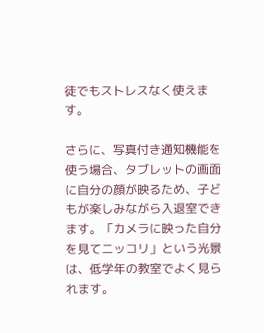徒でもストレスなく使えます。

さらに、写真付き通知機能を使う場合、タブレットの画面に自分の顔が映るため、子どもが楽しみながら入退室できます。「カメラに映った自分を見てニッコリ」という光景は、低学年の教室でよく見られます。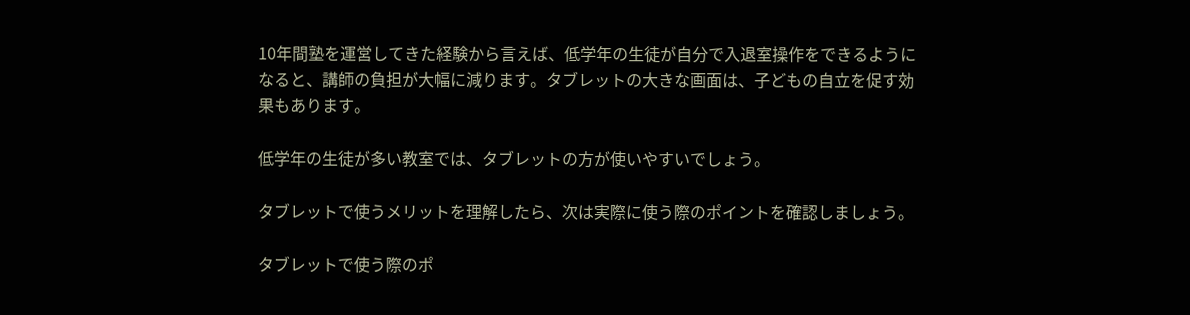10年間塾を運営してきた経験から言えば、低学年の生徒が自分で入退室操作をできるようになると、講師の負担が大幅に減ります。タブレットの大きな画面は、子どもの自立を促す効果もあります。

低学年の生徒が多い教室では、タブレットの方が使いやすいでしょう。

タブレットで使うメリットを理解したら、次は実際に使う際のポイントを確認しましょう。

タブレットで使う際のポ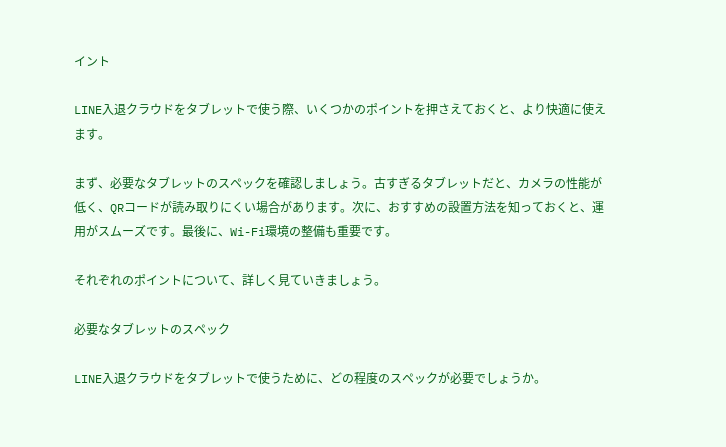イント

LINE入退クラウドをタブレットで使う際、いくつかのポイントを押さえておくと、より快適に使えます。

まず、必要なタブレットのスペックを確認しましょう。古すぎるタブレットだと、カメラの性能が低く、QRコードが読み取りにくい場合があります。次に、おすすめの設置方法を知っておくと、運用がスムーズです。最後に、Wi-Fi環境の整備も重要です。

それぞれのポイントについて、詳しく見ていきましょう。

必要なタブレットのスペック

LINE入退クラウドをタブレットで使うために、どの程度のスペックが必要でしょうか。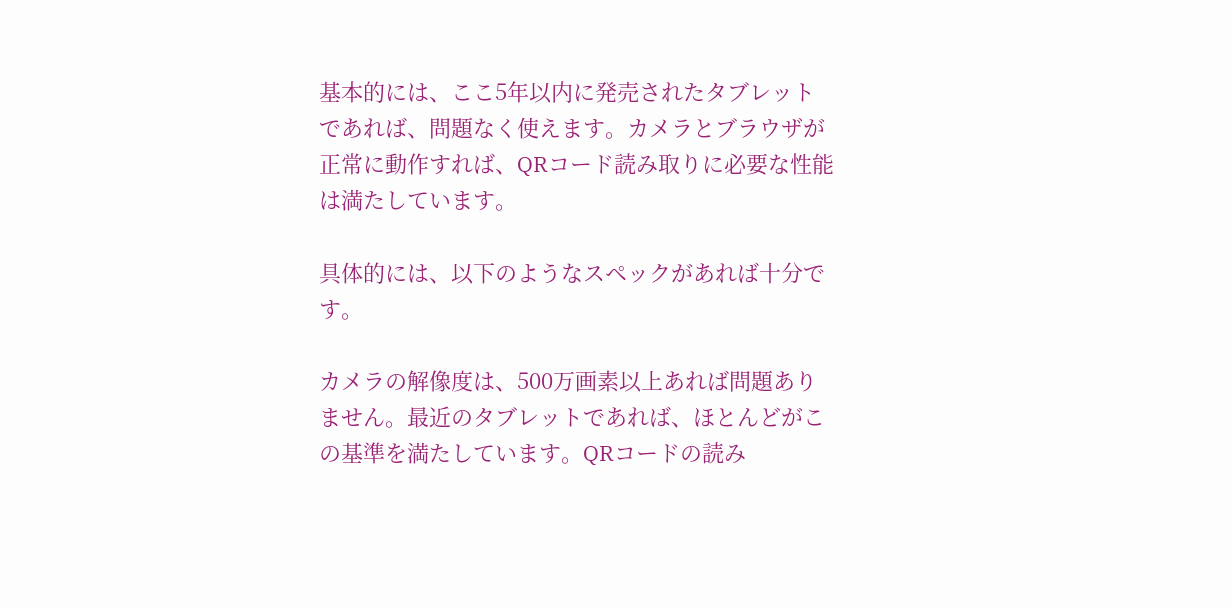基本的には、ここ5年以内に発売されたタブレットであれば、問題なく使えます。カメラとブラウザが正常に動作すれば、QRコード読み取りに必要な性能は満たしています。

具体的には、以下のようなスペックがあれば十分です。

カメラの解像度は、500万画素以上あれば問題ありません。最近のタブレットであれば、ほとんどがこの基準を満たしています。QRコードの読み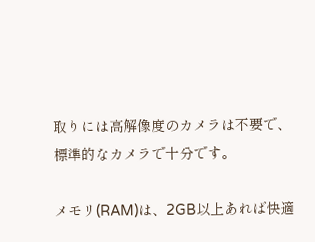取りには高解像度のカメラは不要で、標準的なカメラで十分です。

メモリ(RAM)は、2GB以上あれば快適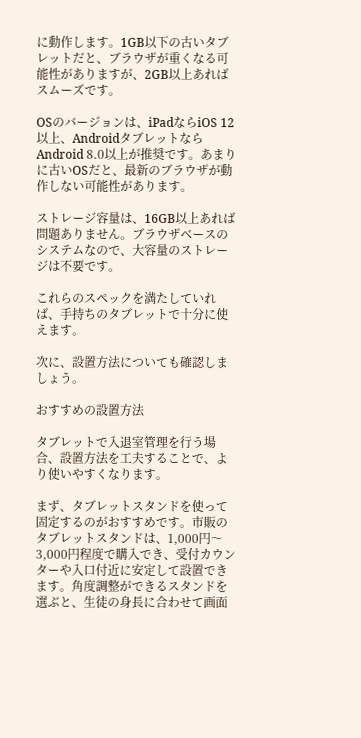に動作します。1GB以下の古いタブレットだと、ブラウザが重くなる可能性がありますが、2GB以上あればスムーズです。

OSのバージョンは、iPadならiOS 12以上、AndroidタブレットならAndroid 8.0以上が推奨です。あまりに古いOSだと、最新のブラウザが動作しない可能性があります。

ストレージ容量は、16GB以上あれば問題ありません。ブラウザベースのシステムなので、大容量のストレージは不要です。

これらのスペックを満たしていれば、手持ちのタブレットで十分に使えます。

次に、設置方法についても確認しましょう。

おすすめの設置方法

タブレットで入退室管理を行う場合、設置方法を工夫することで、より使いやすくなります。

まず、タブレットスタンドを使って固定するのがおすすめです。市販のタブレットスタンドは、1,000円〜3,000円程度で購入でき、受付カウンターや入口付近に安定して設置できます。角度調整ができるスタンドを選ぶと、生徒の身長に合わせて画面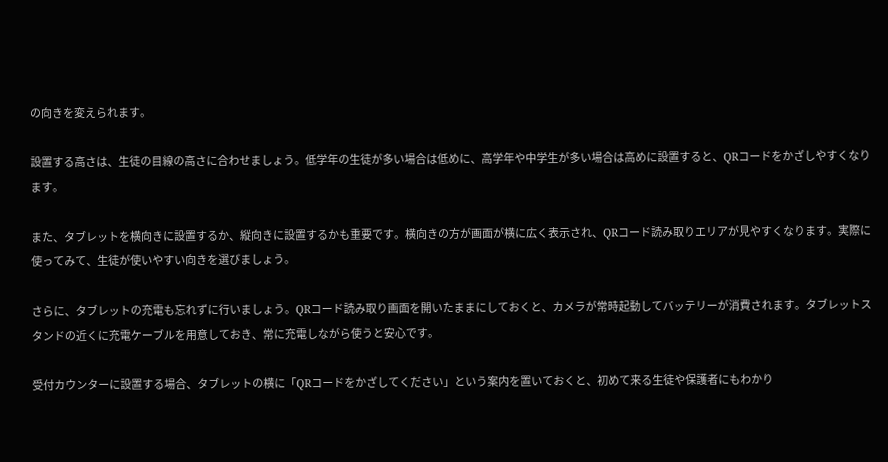の向きを変えられます。

設置する高さは、生徒の目線の高さに合わせましょう。低学年の生徒が多い場合は低めに、高学年や中学生が多い場合は高めに設置すると、QRコードをかざしやすくなります。

また、タブレットを横向きに設置するか、縦向きに設置するかも重要です。横向きの方が画面が横に広く表示され、QRコード読み取りエリアが見やすくなります。実際に使ってみて、生徒が使いやすい向きを選びましょう。

さらに、タブレットの充電も忘れずに行いましょう。QRコード読み取り画面を開いたままにしておくと、カメラが常時起動してバッテリーが消費されます。タブレットスタンドの近くに充電ケーブルを用意しておき、常に充電しながら使うと安心です。

受付カウンターに設置する場合、タブレットの横に「QRコードをかざしてください」という案内を置いておくと、初めて来る生徒や保護者にもわかり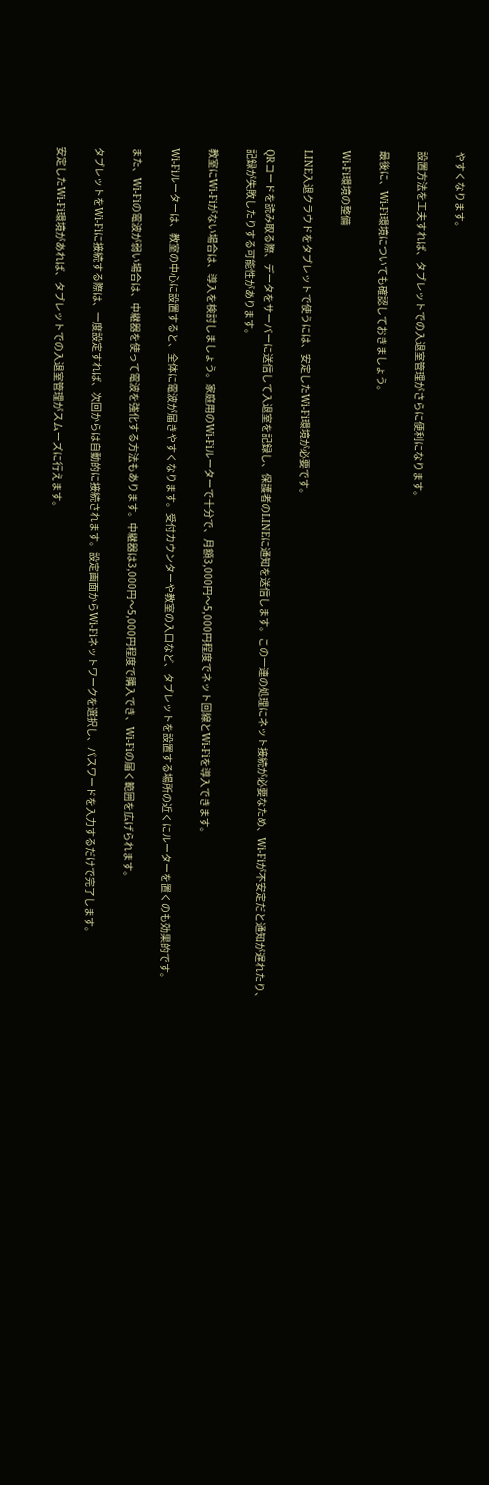やすくなります。

設置方法を工夫すれば、タブレットでの入退室管理がさらに便利になります。

最後に、Wi-Fi環境についても確認しておきましょう。

Wi-Fi環境の整備

LINE入退クラウドをタブレットで使うには、安定したWi-Fi環境が必要です。

QRコードを読み取る際、データをサーバーに送信して入退室を記録し、保護者のLINEに通知を送信します。この一連の処理にネット接続が必要なため、Wi-Fiが不安定だと通知が遅れたり、記録が失敗したりする可能性があります。

教室にWi-Fiがない場合は、導入を検討しましょう。家庭用のWi-Fiルーターで十分で、月額3,000円〜5,000円程度でネット回線とWi-Fiを導入できます。

Wi-Fiルーターは、教室の中心に設置すると、全体に電波が届きやすくなります。受付カウンターや教室の入口など、タブレットを設置する場所の近くにルーターを置くのも効果的です。

また、Wi-Fiの電波が弱い場合は、中継器を使って電波を強化する方法もあります。中継器は3,000円〜5,000円程度で購入でき、Wi-Fiの届く範囲を広げられます。

タブレットをWi-Fiに接続する際は、一度設定すれば、次回からは自動的に接続されます。設定画面からWi-Fiネットワークを選択し、パスワードを入力するだけで完了します。

安定したWi-Fi環境があれば、タブレットでの入退室管理がスムーズに行えます。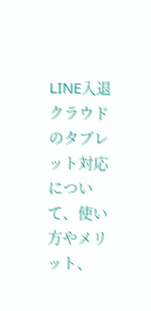LINE入退クラウドのタブレット対応について、使い方やメリット、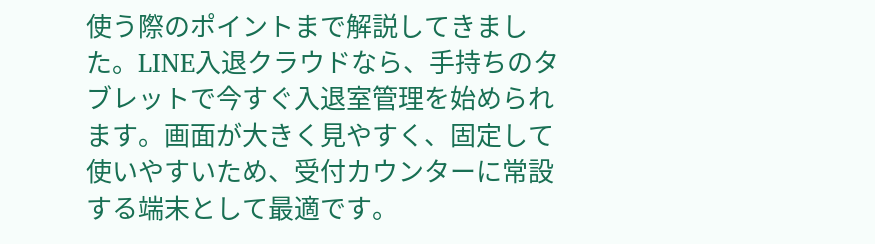使う際のポイントまで解説してきました。LINE入退クラウドなら、手持ちのタブレットで今すぐ入退室管理を始められます。画面が大きく見やすく、固定して使いやすいため、受付カウンターに常設する端末として最適です。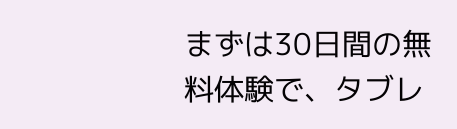まずは30日間の無料体験で、タブレ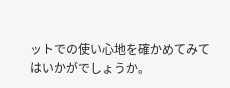ットでの使い心地を確かめてみてはいかがでしょうか。